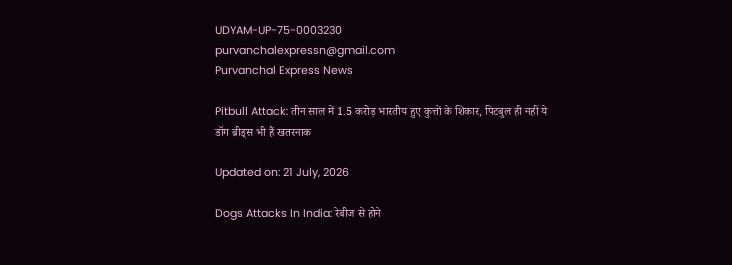UDYAM-UP-75-0003230
purvanchalexpressn@gmail.com
Purvanchal Express News

Pitbull Attack: तीन साल में 1.5 करोड़ भारतीय हुए कुत्तों के शिकार, पिटबुल ही नहीं ये डॉग ब्रीड्स भी हैं खतरनाक

Updated on: 21 July, 2026

Dogs Attacks In India: रेबीज से होने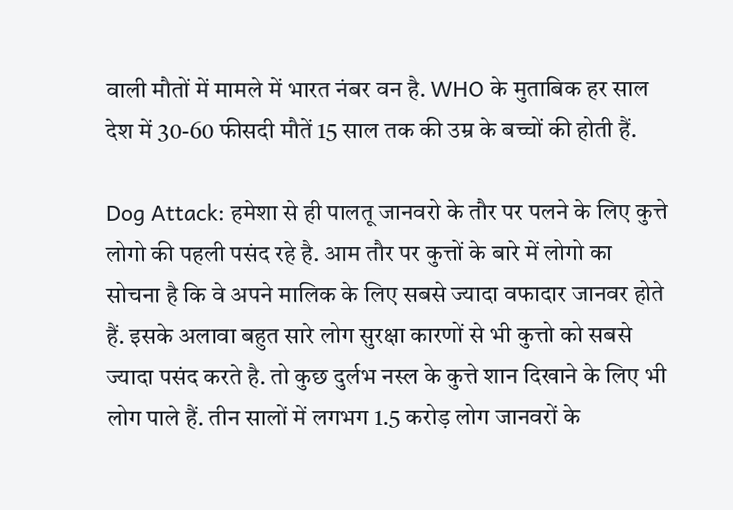वाली मौतों में मामले में भारत नंबर वन है. WHO के मुताबिक हर साल देश में 30-60 फीसदी मौतें 15 साल तक की उम्र के बच्चों की होती हैं.

Dog Attack: हमेशा से ही पालतू जानवरो के तौर पर पलने के लिए कुत्ते लोगो की पहली पसंद रहे है. आम तौर पर कुत्तों के बारे में लोगो का सोचना है कि वे अपने मालिक के लिए सबसे ज्यादा वफादार जानवर होते हैं. इसके अलावा बहुत सारे लोग सुरक्षा कारणों से भी कुत्तो को सबसे ज्यादा पसंद करते है. तो कुछ दुर्लभ नस्ल के कुत्ते शान दिखाने के लिए भी लोग पाले हैं. तीन सालों में लगभग 1.5 करोड़ लोग जानवरों के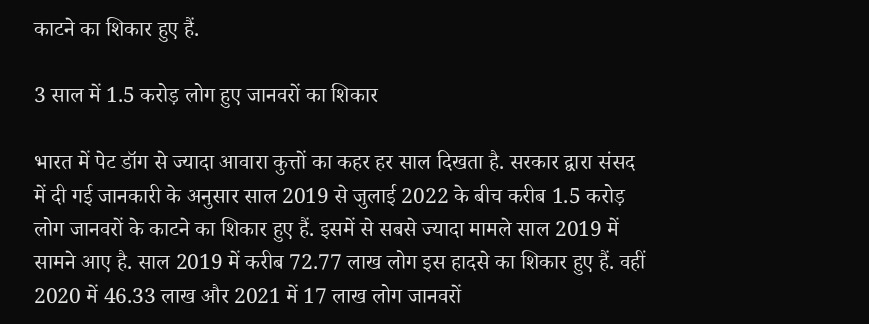काटने का शिकार हुए हैं.

3 साल में 1.5 करोड़ लोग हुए जानवरों का शिकार

भारत में पेट डॉग से ज्यादा आवारा कुत्तों का कहर हर साल दिखता है. सरकार द्वारा संसद में दी गई जानकारी के अनुसार साल 2019 से जुलाई 2022 के बीच करीब 1.5 करोड़ लोग जानवरों के काटने का शिकार हुए हैं. इसमें से सबसे ज्यादा मामले साल 2019 में सामने आए है. साल 2019 में करीब 72.77 लाख लोग इस हादसे का शिकार हुए हैं. वहीं 2020 में 46.33 लाख और 2021 में 17 लाख लोग जानवरों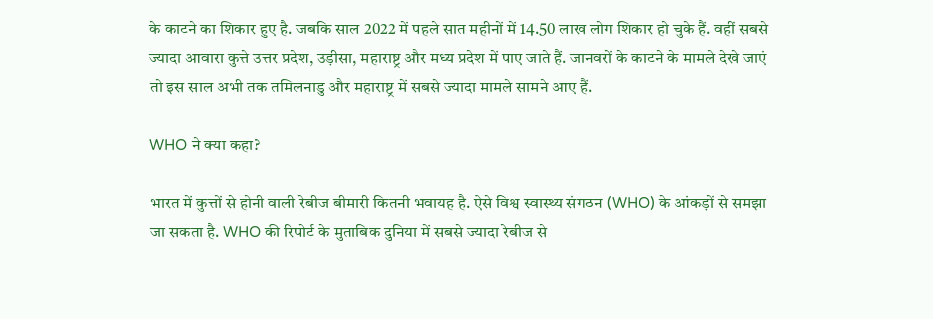के काटने का शिकार हुए है. जबकि साल 2022 में पहले सात महीनों में 14.50 लाख लोग शिकार हो चुके हैं. वहीं सबसे ज्यादा आवारा कुत्ते उत्तर प्रदेश, उड़ीसा, महाराष्ट्र और मध्य प्रदेश में पाए जाते हैं. जानवरों के काटने के मामले देखे जाएं तो इस साल अभी तक तमिलनाडु और महाराष्ट्र में सबसे ज्यादा मामले सामने आए हैं.

WHO ने क्या कहा?

भारत में कुत्तों से होनी वाली रेबीज बीमारी कितनी भवायह है. ऐसे विश्व स्वास्थ्य संगठन (WHO) के आंकड़ों से समझा जा सकता है. WHO की रिपोर्ट के मुताबिक दुनिया में सबसे ज्यादा रेबीज से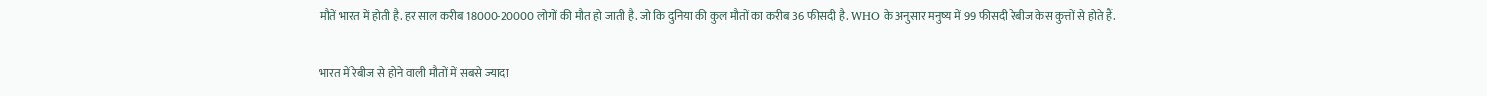मौतें भारत में होती है. हर साल करीब 18000-20000 लोगों की मौत हो जाती है. जो कि दुनिया की कुल मौतों का करीब 36 फीसदी है. WHO के अनुसार मनुष्य में 99 फीसदी रेबीज केस कुत्तों से होते हैं.

भारत में रेबीज से होने वाली मौतों में सबसे ज्यादा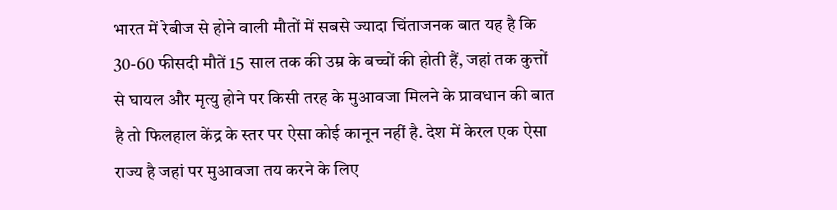भारत में रेबीज से होने वाली मौतों में सबसे ज्यादा चिंताजनक बात यह है कि 30-60 फीसदी मौतें 15 साल तक की उम्र के बच्चों की होती हैं, जहां तक कुत्तों से घायल और मृत्यु होने पर किसी तरह के मुआवजा मिलने के प्रावधान की बात है तो फिलहाल केंद्र के स्तर पर ऐसा कोई कानून नहीं है. देश में केरल एक ऐसा राज्य है जहां पर मुआवजा तय करने के लिए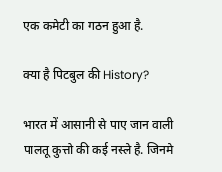एक कमेटी का गठन हुआ है.

क्या है पिटबुल की History?

भारत में आसानी से पाए जान वाली पालतू कुत्तो की कई नस्ले है. जिनमे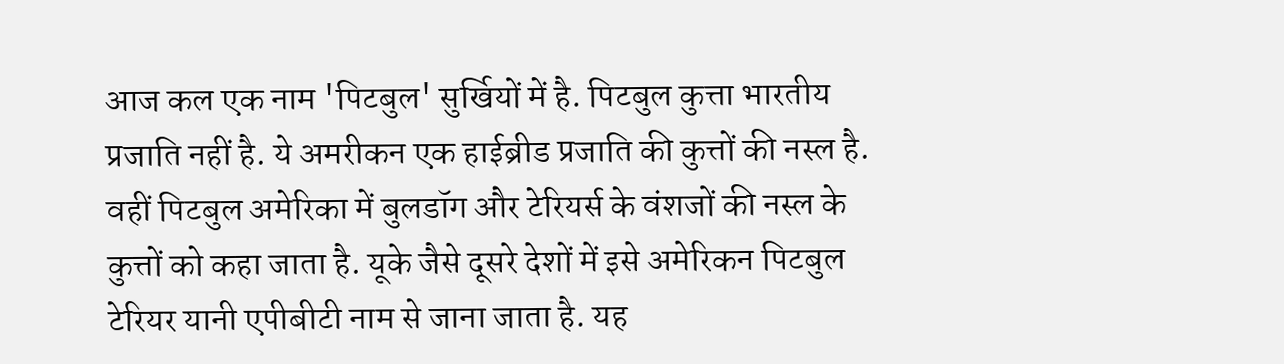आज कल एक नाम 'पिटबुल' सुर्खियों में है. पिटबुल कुत्ता भारतीय प्रजाति नहीं है. ये अमरीकन एक हाईब्रीड प्रजाति की कुत्तों की नस्ल है. वहीं पिटबुल अमेरिका में बुलडॉग और टेरियर्स के वंशजों की नस्ल के कुत्तों को कहा जाता है. यूके जैसे दूसरे देशों में इसे अमेरिकन पिटबुल टेरियर यानी एपीबीटी नाम से जाना जाता है. यह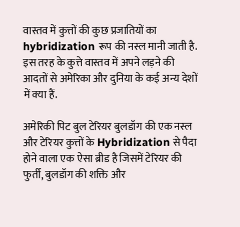वास्तव में कुत्तों की कुछ प्रजातियों का hybridization रूप की नस्ल मानी जाती है. इस तरह के कुत्ते वास्तव में अपने लड़ने की आदतों से अमेरिका और दुनिया के कई अन्य देशों में क्या हैं.

अमेरिकी पिट बुल टेरियर बुलडॉग की एक नस्ल और टेरियर कुत्तों के Hybridization से पैदा होने वाला एक ऐसा ब्रीड है जिसमें टेरियर की फुर्ती, बुलडॉग की शक्ति और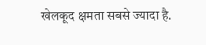खेलकूद क्षमता सबसे ज्यादा है.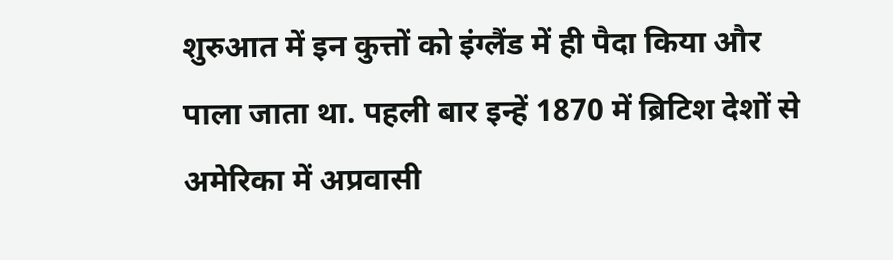शुरुआत में इन कुत्तों को इंग्लैंड में ही पैदा किया और पाला जाता था. पहली बार इन्हें 1870 में ब्रिटिश देशों से अमेरिका में अप्रवासी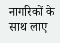नागरिकों के साथ लाए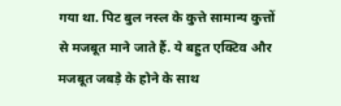गया था. पिट बुल नस्ल के कुत्ते सामान्य कुत्तों से मजबूत माने जाते हैं. ये बहुत एक्टिव और मजबूत जबड़े के होने के साथ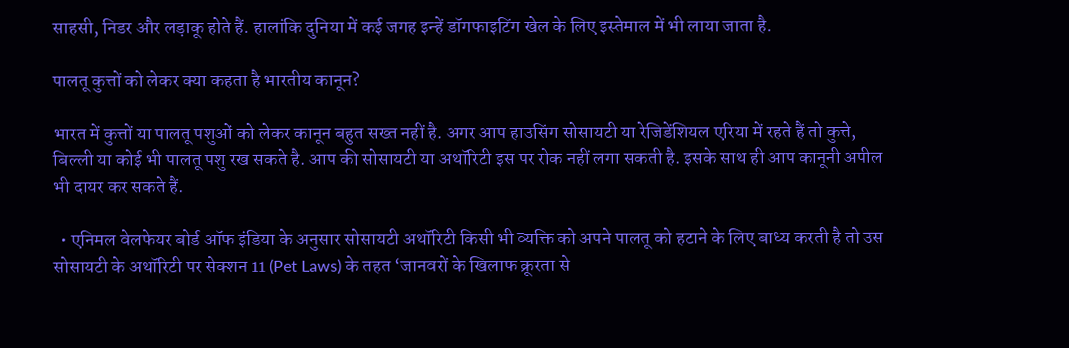साहसी, निडर और लड़ाकू होते हैं. हालांकि दुनिया में कई जगह इन्हें डॉगफाइटिंग खेल के लिए इस्तेमाल में भी लाया जाता है.

पालतू कुत्तों को लेकर क्या कहता है भारतीय कानून?

भारत में कुत्तों या पालतू पशुओं को लेकर कानून बहुत सख्त नहीं है. अगर आप हाउसिंग सोसायटी या रेजिडेंशियल एरिया में रहते हैं तो कुत्ते, बिल्ली या कोई भी पालतू पशु रख सकते है. आप की सोसायटी या अथॉरिटी इस पर रोक नहीं लगा सकती है. इसके साथ ही आप कानूनी अपील भी दायर कर सकते हैं.

  • एनिमल वेलफेयर बोर्ड ऑफ इंडिया के अनुसार सोसायटी अथॉरिटी किसी भी व्यक्ति को अपने पालतू को हटाने के लिए बाध्य करती है तो उस सोसायटी के अथॉरिटी पर सेक्शन 11 (Pet Laws) के तहत ‘जानवरों के खिलाफ क्रूरता से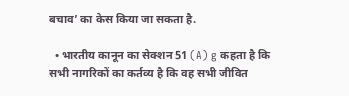बचाव’ का केस किया जा सकता है.

  • भारतीय कानून का सेक्शन 51 (A) g कहता है कि सभी नागरिकों का कर्तव्य है कि वह सभी जीवित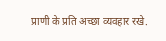प्राणी के प्रति अच्छा व्यवहार रखे.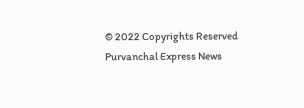© 2022 Copyrights Reserved Purvanchal Express News